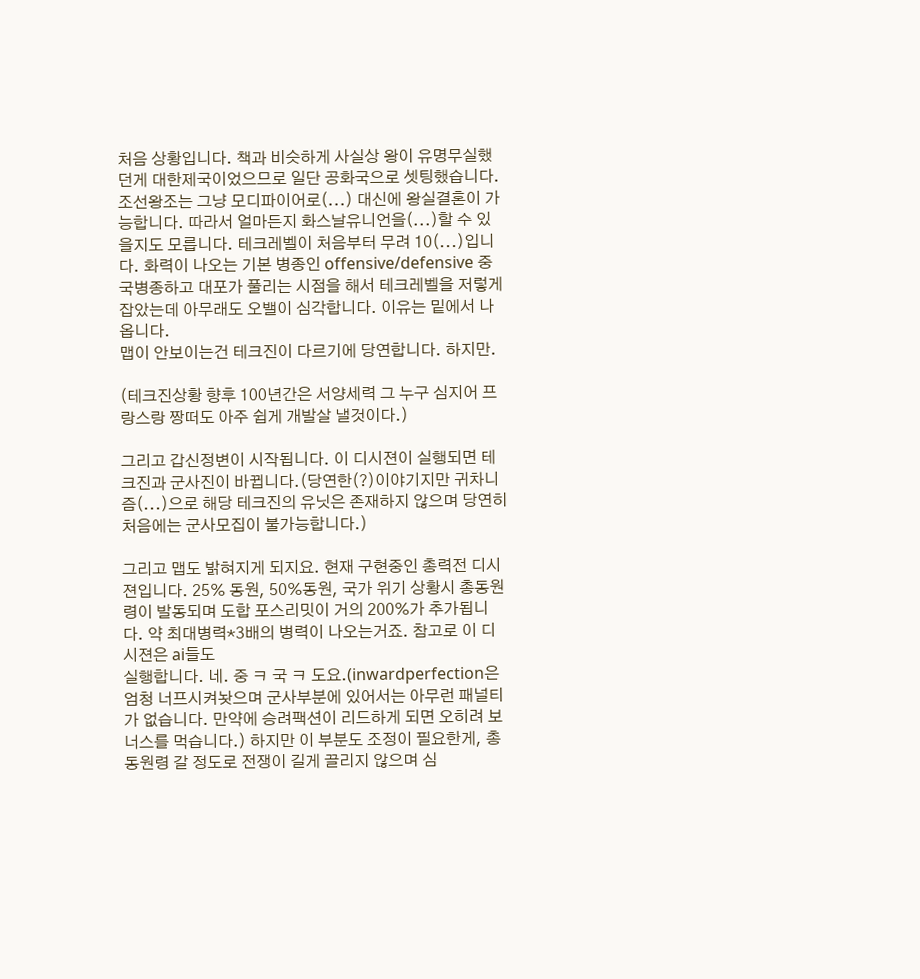처음 상황입니다. 책과 비슷하게 사실상 왕이 유명무실했던게 대한제국이었으므로 일단 공화국으로 셋팅했습니다. 조선왕조는 그냥 모디파이어로(...) 대신에 왕실결혼이 가능합니다. 따라서 얼마든지 화스날유니언을(...)할 수 있을지도 모릅니다. 테크레벨이 처음부터 무려 10(...)입니다. 화력이 나오는 기본 병종인 offensive/defensive 중국병종하고 대포가 풀리는 시점을 해서 테크레벨을 저렇게 잡았는데 아무래도 오밸이 심각합니다. 이유는 밑에서 나옵니다.
맵이 안보이는건 테크진이 다르기에 당연합니다. 하지만.

(테크진상황 향후 100년간은 서양세력 그 누구 심지어 프랑스랑 짱떠도 아주 쉽게 개발살 낼것이다.)

그리고 갑신정변이 시작됩니다. 이 디시젼이 실행되면 테크진과 군사진이 바뀝니다.(당연한(?)이야기지만 귀차니즘(...)으로 해당 테크진의 유닛은 존재하지 않으며 당연히 처음에는 군사모집이 불가능합니다.)

그리고 맵도 밝혀지게 되지요. 현재 구현중인 총력전 디시젼입니다. 25% 동원, 50%동원, 국가 위기 상황시 총동원령이 발동되며 도합 포스리밋이 거의 200%가 추가됩니다. 약 최대병력*3배의 병력이 나오는거죠. 참고로 이 디시젼은 ai들도
실행합니다. 네. 중 ㅋ 국 ㅋ 도요.(inwardperfection은 엄청 너프시켜놧으며 군사부분에 있어서는 아무런 패널티가 없습니다. 만약에 승려팩션이 리드하게 되면 오히려 보너스를 먹습니다.) 하지만 이 부분도 조정이 필요한게, 총동원령 갈 정도로 전쟁이 길게 끌리지 않으며 심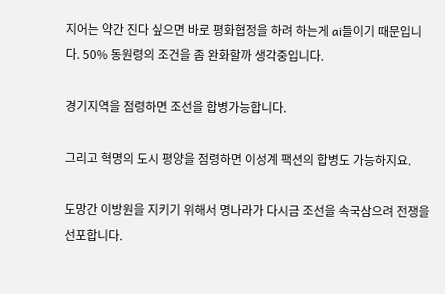지어는 약간 진다 싶으면 바로 평화협정을 하려 하는게 ai들이기 때문입니다. 50% 동원령의 조건을 좀 완화할까 생각중입니다.

경기지역을 점령하면 조선을 합병가능합니다.

그리고 혁명의 도시 평양을 점령하면 이성계 팩션의 합병도 가능하지요.

도망간 이방원을 지키기 위해서 명나라가 다시금 조선을 속국삼으려 전쟁을 선포합니다.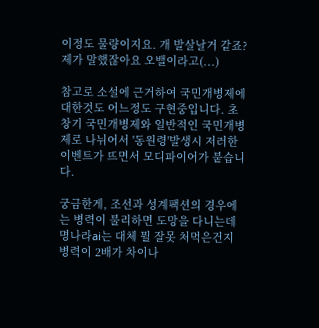이정도 물량이지요. 개 발살날거 같죠? 제가 말했잖아요 오밸이라고(...)

참고로 소설에 근거하여 국민개병제에 대한것도 어느정도 구현중입니다. 초창기 국민개병제와 일반적인 국민개병제로 나뉘어서 '동원령'발생시 저러한 이벤트가 뜨면서 모디파이어가 붙습니다.

궁금한게, 조선과 성계팩션의 경우에는 병력이 불리하면 도망을 다니는데 명나라ai는 대체 뭘 잘못 처먹은건지 병력이 2배가 차이나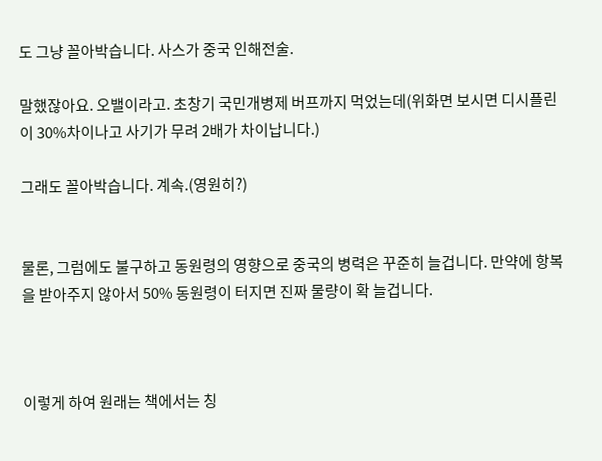도 그냥 꼴아박습니다. 사스가 중국 인해전술.

말했잖아요. 오밸이라고. 초창기 국민개병제 버프까지 먹었는데(위화면 보시면 디시플린이 30%차이나고 사기가 무려 2배가 차이납니다.)

그래도 꼴아박습니다. 계속.(영원히?)


물론, 그럼에도 불구하고 동원령의 영향으로 중국의 병력은 꾸준히 늘겁니다. 만약에 항복을 받아주지 않아서 50% 동원령이 터지면 진짜 물량이 확 늘겁니다.



이렇게 하여 원래는 책에서는 칭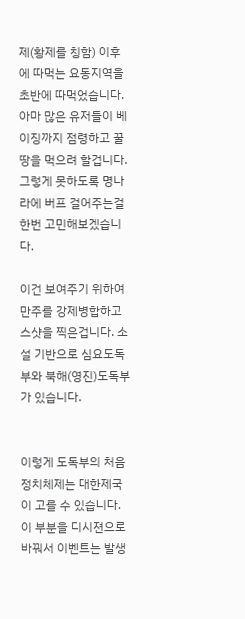제(황제를 칭함) 이후에 따먹는 요동지역을 초반에 따먹었습니다. 아마 많은 유저들이 베이징까지 점령하고 꿀땅을 먹으려 할겁니다. 그렇게 못하도록 명나라에 버프 걸어주는걸 한번 고민해보겠습니다.

이건 보여주기 위하여 만주를 강제병합하고 스샷을 찍은겁니다. 소설 기반으로 심요도독부와 북해(영진)도독부가 있습니다.


이렇게 도독부의 처음 정치체제는 대한제국이 고를 수 있습니다. 이 부분을 디시젼으로 바꿔서 이벤트는 발생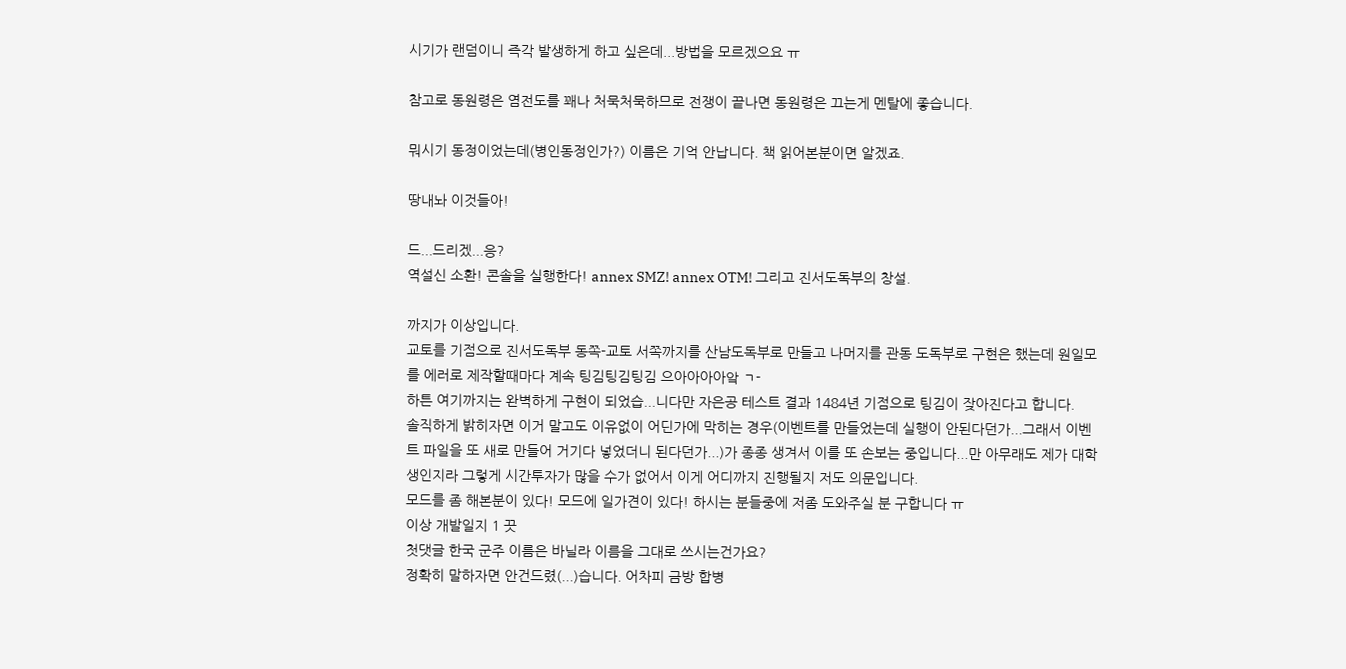시기가 랜덤이니 즉각 발생하게 하고 싶은데...방법을 모르겠으요 ㅠ

참고로 동원령은 염전도를 꽤나 처묵처묵하므로 전쟁이 끝나면 동원령은 끄는게 멘탈에 좋습니다.

뭐시기 동정이었는데(병인동정인가?) 이름은 기억 안납니다. 책 읽어본분이면 알겠죠.

땅내놔 이것들아!

드...드리겠...응?
역설신 소환! 콘솔을 실행한다! annex SMZ! annex OTM! 그리고 진서도독부의 창설.

까지가 이상입니다.
교토를 기점으로 진서도독부 동쪽-교토 서쪽까지를 산남도독부로 만들고 나머지를 관동 도독부로 구현은 했는데 원일모를 에러로 제작할때마다 계속 팅김팅김팅김 으아아아아앜 ㄱ-
하튼 여기까지는 완벽하게 구현이 되었습...니다만 자은공 테스트 결과 1484년 기점으로 팅김이 잦아진다고 합니다.
솔직하게 밝히자면 이거 말고도 이유없이 어딘가에 막히는 경우(이벤트를 만들었는데 실행이 안된다던가...그래서 이벤트 파일을 또 새로 만들어 거기다 넣었더니 된다던가...)가 종종 생겨서 이를 또 손보는 중입니다...만 아무래도 제가 대학생인지라 그렇게 시간투자가 많을 수가 없어서 이게 어디까지 진행될지 저도 의문입니다.
모드를 좀 해본분이 있다! 모드에 일가견이 있다! 하시는 분들중에 저좀 도와주실 분 구합니다 ㅠ
이상 개발일지 1 끗
첫댓글 한국 군주 이름은 바닐라 이름을 그대로 쓰시는건가요?
정확히 말하자면 안건드렸(...)습니다. 어차피 금방 합병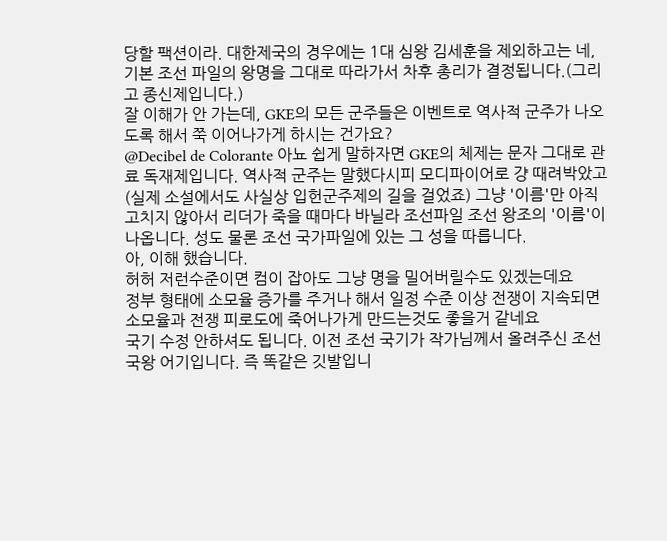당할 팩션이라. 대한제국의 경우에는 1대 심왕 김세훈을 제외하고는 네, 기본 조선 파일의 왕명을 그대로 따라가서 차후 총리가 결정됩니다.(그리고 종신제입니다.)
잘 이해가 안 가는데, GKE의 모든 군주들은 이벤트로 역사적 군주가 나오도록 해서 쭉 이어나가게 하시는 건가요?
@Decibel de Colorante 아뇨 쉽게 말하자면 GKE의 체제는 문자 그대로 관료 독재제입니다. 역사적 군주는 말했다시피 모디파이어로 걍 때려박았고(실제 소설에서도 사실상 입헌군주제의 길을 걸었죠) 그냥 '이름'만 아직 고치지 않아서 리더가 죽을 때마다 바닐라 조선파일 조선 왕조의 '이름'이 나옵니다. 성도 물론 조선 국가파일에 있는 그 성을 따릅니다.
아, 이해 했습니다.
허허 저런수준이면 컴이 잡아도 그냥 명을 밀어버릴수도 있겠는데요
정부 형태에 소모율 증가를 주거나 해서 일정 수준 이상 전쟁이 지속되면 소모율과 전쟁 피로도에 죽어나가게 만드는것도 좋을거 같네요
국기 수정 안하셔도 됩니다. 이전 조선 국기가 작가님께서 올려주신 조선국왕 어기입니다. 즉 똑같은 깃발입니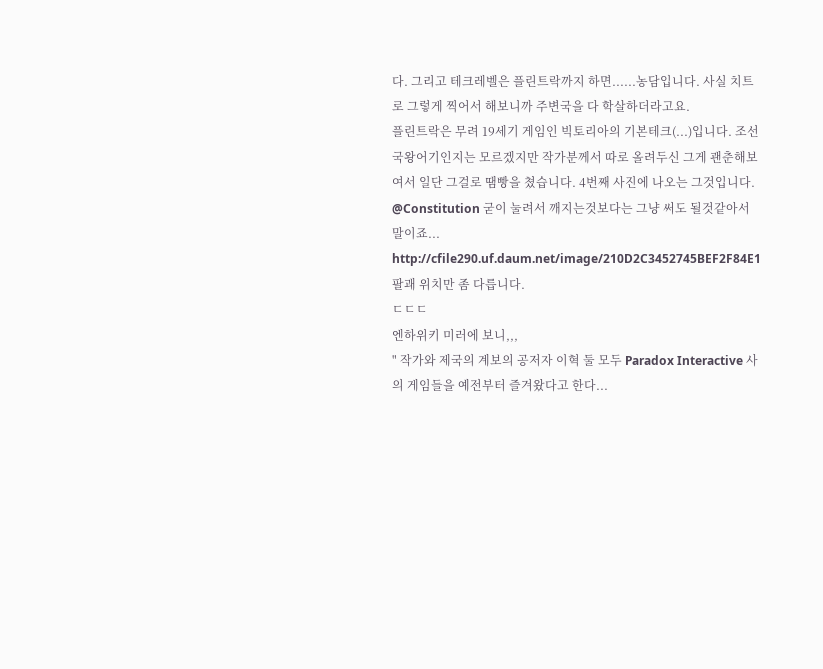다. 그리고 테크레벨은 플린트락까지 하면......농담입니다. 사실 치트로 그렇게 찍어서 해보니까 주변국을 다 학살하더라고요.
플린트락은 무려 19세기 게임인 빅토리아의 기본테크(...)입니다. 조선국왕어기인지는 모르겠지만 작가분께서 따로 올려두신 그게 괜춘해보여서 일단 그걸로 땜빵을 쳤습니다. 4번째 사진에 나오는 그것입니다.
@Constitution 굳이 눌려서 깨지는것보다는 그냥 써도 될것같아서 말이죠... http://cfile290.uf.daum.net/image/210D2C3452745BEF2F84E1
팔괘 위치만 좀 다릅니다.
ㄷㄷㄷ
엔하위키 미러에 보니,,,
" 작가와 제국의 계보의 공저자 이혁 둘 모두 Paradox Interactive 사의 게임들을 예전부터 즐겨왔다고 한다...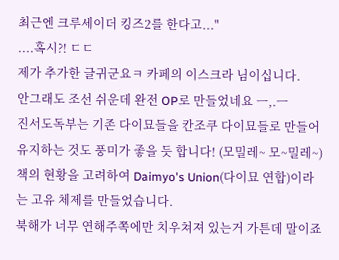최근엔 크루세이더 킹즈2를 한다고..."
....혹시?! ㄷㄷ
제가 추가한 글귀군요ㅋ 카페의 이스크라 님이십니다.
안그래도 조선 쉬운데 완전 OP로 만들었네요 ㅡ,.ㅡ
진서도독부는 기존 다이묘들을 칸조쿠 다이묘들로 만들어 유지하는 것도 풍미가 좋을 듯 합니다! (모밀레~ 모~밀레~)
책의 현황을 고려하여 Daimyo's Union(다이묘 연합)이라는 고유 체제를 만들었습니다.
북해가 너무 연해주쪽에만 치우쳐져 있는거 가튼데 말이죠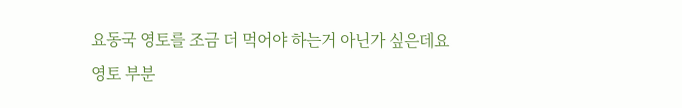요동국 영토를 조금 더 먹어야 하는거 아닌가 싶은데요
영토 부분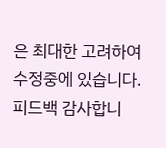은 최대한 고려하여 수정중에 있습니다. 피드백 감사합니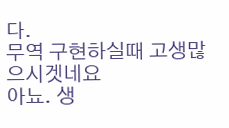다.
무역 구현하실때 고생많으시겟네요
아뇨. 생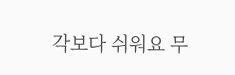각보다 쉬워요 무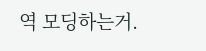역 모딩하는거.